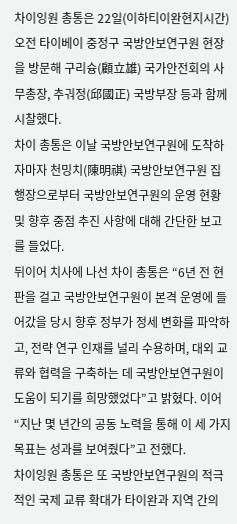차이잉원 총통은 22일(이하티이완현지시간) 오전 타이베이 중정구 국방안보연구원 현장을 방문해 구리슝(顧立雄) 국가안전회의 사무총장, 추궈정(邱國正) 국방부장 등과 함께 시찰했다.
차이 총통은 이날 국방안보연구원에 도착하자마자 천밍치(陳明祺) 국방안보연구원 집행장으로부터 국방안보연구원의 운영 현황 및 향후 중점 추진 사항에 대해 간단한 보고를 들었다.
뒤이어 치사에 나선 차이 총통은 “6년 전 현판을 걸고 국방안보연구원이 본격 운영에 들어갔을 당시 향후 정부가 정세 변화를 파악하고, 전략 연구 인재를 널리 수용하며, 대외 교류와 협력을 구축하는 데 국방안보연구원이 도움이 되기를 희망했었다”고 밝혔다. 이어 “지난 몇 년간의 공동 노력을 통해 이 세 가지 목표는 성과를 보여줬다”고 전했다.
차이잉원 총통은 또 국방안보연구원의 적극적인 국제 교류 확대가 타이완과 지역 간의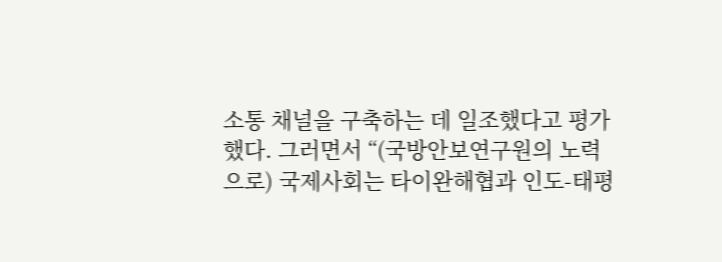소통 채널을 구축하는 데 일조했다고 평가했다. 그러면서 “(국방안보연구원의 노력으로) 국제사회는 타이완해협과 인도-태평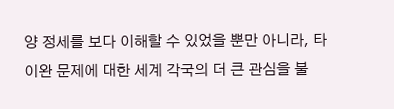양 정세를 보다 이해할 수 있었을 뿐만 아니라, 타이완 문제에 대한 세계 각국의 더 큰 관심을 불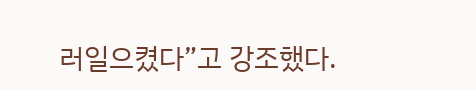러일으켰다”고 강조했다.